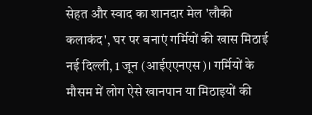सेहत और स्वाद का शानदार मेल 'लौकी कलाकंद', घर पर बनाएं गर्मियों की खास मिठाई
नई दिल्ली, 1 जून (आईएएनएस)। गर्मियों के मौसम में लोग ऐसे खानपान या मिठाइयों की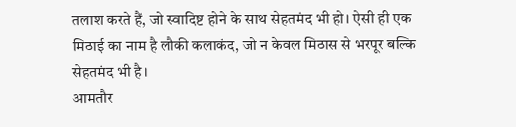तलाश करते हैं, जो स्वादिष्ट होने के साथ सेहतमंद भी हो। ऐसी ही एक मिठाई का नाम है लौकी कलाकंद, जो न केवल मिठास से भरपूर बल्कि सेहतमंद भी है।
आमतौर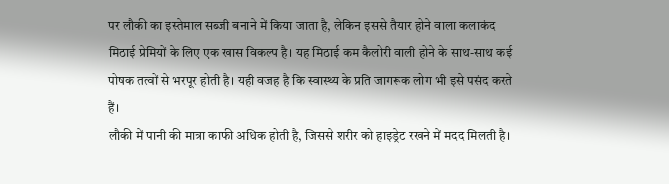पर लौकी का इस्तेमाल सब्जी बनाने में किया जाता है, लेकिन इससे तैयार होने वाला कलाकंद मिठाई प्रेमियों के लिए एक खास विकल्प है। यह मिठाई कम कैलोरी वाली होने के साथ-साथ कई पोषक तत्वों से भरपूर होती है। यही वजह है कि स्वास्थ्य के प्रति जागरूक लोग भी इसे पसंद करते हैं।
लौकी में पानी की मात्रा काफी अधिक होती है, जिससे शरीर को हाइड्रेट रखने में मदद मिलती है।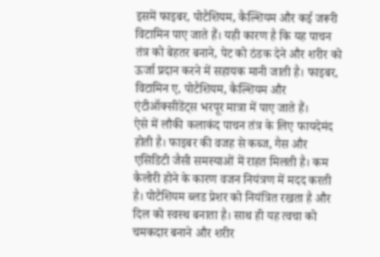इसमें फाइबर, पोटैशियम, कैल्शियम और कई जरूरी विटामिन पाए जाते हैं। यही कारण है कि यह पाचन तंत्र को बेहतर बनाने, पेट को ठंडक देने और शरीर को ऊर्जा प्रदान करने में सहायक मानी जाती है। फाइबर, विटामिन ए, पोटैशियम, कैल्शियम और एंटीऑक्सीडेंट्स भरपूर मात्रा में पाए जाते हैं।
ऐसे में लौकी कलाकंद पाचन तंत्र के लिए फायदेमंद होती है। फाइबर की वजह से कब्ज, गैस और एसिडिटी जैसी समस्याओं में राहत मिलती है। कम कैलोरी होने के कारण वजन नियंत्रण में मदद करती है। पोटैशियम ब्लड प्रेशर को नियंत्रित रखता है और दिल को स्वस्थ बनाता है। साथ ही यह त्वचा को चमकदार बनाने और शरीर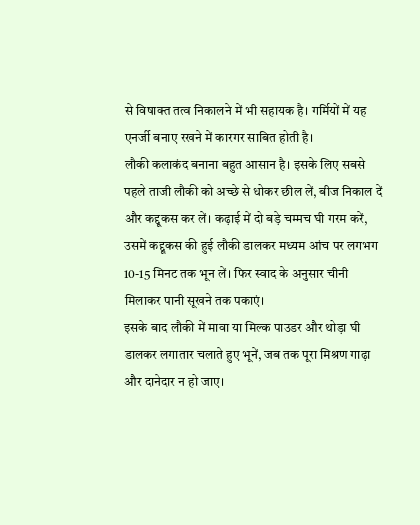से विषाक्त तत्व निकालने में भी सहायक है। गर्मियों में यह एनर्जी बनाए रखने में कारगर साबित होती है।
लौकी कलाकंद बनाना बहुत आसान है। इसके लिए सबसे पहले ताजी लौकी को अच्छे से धोकर छील लें, बीज निकाल दें और कद्दूकस कर लें। कढ़ाई में दो बड़े चम्मच घी गरम करें, उसमें कद्दूकस की हुई लौकी डालकर मध्यम आंच पर लगभग 10-15 मिनट तक भून लें। फिर स्वाद के अनुसार चीनी मिलाकर पानी सूखने तक पकाएं।
इसके बाद लौकी में मावा या मिल्क पाउडर और थोड़ा घी डालकर लगातार चलाते हुए भूनें, जब तक पूरा मिश्रण गाढ़ा और दानेदार न हो जाए।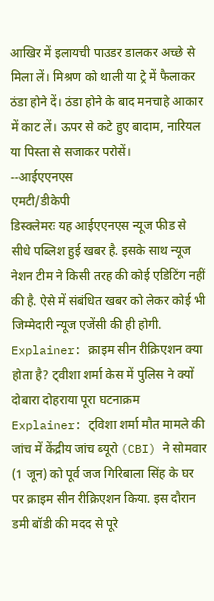आखिर में इलायची पाउडर डालकर अच्छे से मिला लें। मिश्रण को थाली या ट्रे में फैलाकर ठंडा होने दें। ठंडा होने के बाद मनचाहे आकार में काट लें। ऊपर से कटे हुए बादाम, नारियल या पिस्ता से सजाकर परोसें।
--आईएएनएस
एमटी/डीकेपी
डिस्क्लेमरः यह आईएएनएस न्यूज फीड से सीधे पब्लिश हुई खबर है. इसके साथ न्यूज नेशन टीम ने किसी तरह की कोई एडिटिंग नहीं की है. ऐसे में संबंधित खबर को लेकर कोई भी जिम्मेदारी न्यूज एजेंसी की ही होगी.
Explainer: क्राइम सीन रीक्रिएशन क्या होता है? ट्वीशा शर्मा केस में पुलिस ने क्यों दोबारा दोहराया पूरा घटनाक्रम
Explainer: ट्विशा शर्मा मौत मामले की जांच में केंद्रीय जांच ब्यूरो (CBI) ने सोमवार (1 जून) को पूर्व जज गिरिबाला सिंह के घर पर क्राइम सीन रीक्रिएशन किया. इस दौरान डमी बॉडी की मदद से पूरे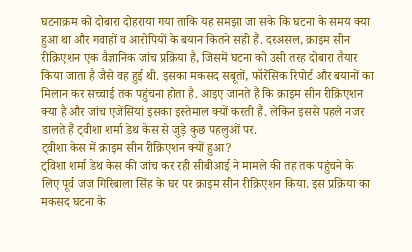घटनाक्रम को दोबारा दोहराया गया ताकि यह समझा जा सके कि घटना के समय क्या हुआ था और गवाहों व आरोपियों के बयान कितने सही हैं. दरअसल, क्राइम सीन रीक्रिएशन एक वैज्ञानिक जांच प्रक्रिया है, जिसमें घटना को उसी तरह दोबारा तैयार किया जाता है जैसे वह हुई थी. इसका मकसद सबूतों, फॉरेंसिक रिपोर्ट और बयानों का मिलान कर सच्चाई तक पहुंचना होता है. आइए जानते हैं कि क्राइम सीन रीक्रिएशन क्या है और जांच एजेंसियां इसका इस्तेमाल क्यों करती हैं. लेकिन इससे पहले नजर डालते हैं ट्वीशा शर्मा डेथ केस से जुड़े कुछ पहलुओं पर.
ट्वीशा केस में क्राइम सीन रीक्रिएशन क्यों हुआ?
ट्विशा शर्मा डेथ केस की जांच कर रही सीबीआई ने मामले की तह तक पहुंचने के लिए पूर्व जज गिरिबाला सिंह के घर पर क्राइम सीन रीक्रिएशन किया. इस प्रक्रिया का मकसद घटना के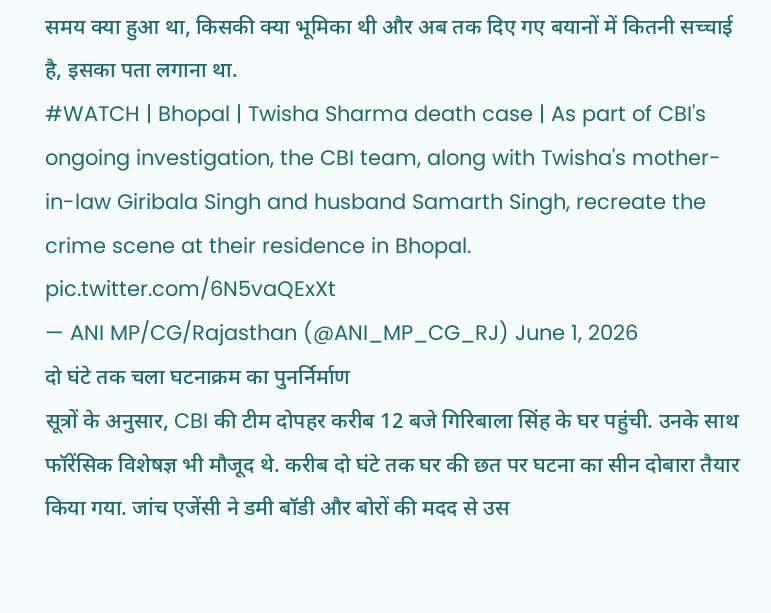समय क्या हुआ था, किसकी क्या भूमिका थी और अब तक दिए गए बयानों में कितनी सच्चाई है, इसका पता लगाना था.
#WATCH | Bhopal | Twisha Sharma death case | As part of CBI's ongoing investigation, the CBI team, along with Twisha's mother-in-law Giribala Singh and husband Samarth Singh, recreate the crime scene at their residence in Bhopal. pic.twitter.com/6N5vaQExXt
— ANI MP/CG/Rajasthan (@ANI_MP_CG_RJ) June 1, 2026
दो घंटे तक चला घटनाक्रम का पुनर्निर्माण
सूत्रों के अनुसार, CBI की टीम दोपहर करीब 12 बजे गिरिबाला सिंह के घर पहुंची. उनके साथ फॉरेंसिक विशेषज्ञ भी मौजूद थे. करीब दो घंटे तक घर की छत पर घटना का सीन दोबारा तैयार किया गया. जांच एजेंसी ने डमी बॉडी और बोरों की मदद से उस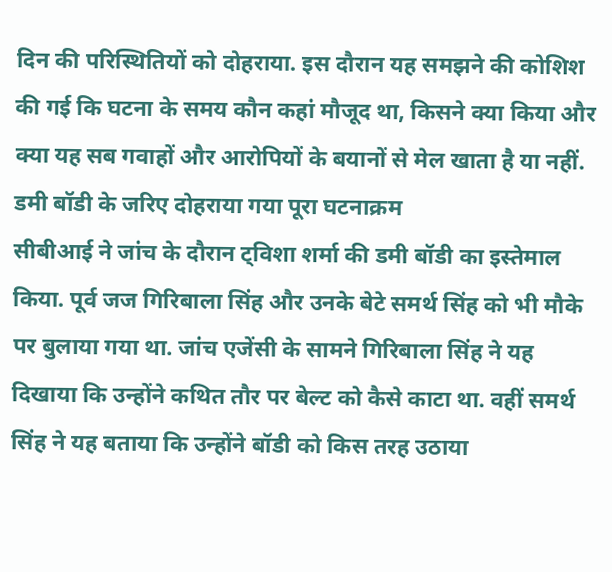दिन की परिस्थितियों को दोहराया. इस दौरान यह समझने की कोशिश की गई कि घटना के समय कौन कहां मौजूद था, किसने क्या किया और क्या यह सब गवाहों और आरोपियों के बयानों से मेल खाता है या नहीं.
डमी बॉडी के जरिए दोहराया गया पूरा घटनाक्रम
सीबीआई ने जांच के दौरान ट्विशा शर्मा की डमी बॉडी का इस्तेमाल किया. पूर्व जज गिरिबाला सिंह और उनके बेटे समर्थ सिंह को भी मौके पर बुलाया गया था. जांच एजेंसी के सामने गिरिबाला सिंह ने यह दिखाया कि उन्होंने कथित तौर पर बेल्ट को कैसे काटा था. वहीं समर्थ सिंह ने यह बताया कि उन्होंने बॉडी को किस तरह उठाया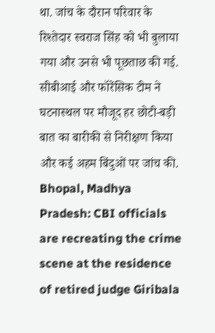था. जांच के दौरान परिवार के रिश्तेदार स्वराज सिंह को भी बुलाया गया और उनसे भी पूछताछ की गई. सीबीआई और फॉरेंसिक टीम ने घटनास्थल पर मौजूद हर छोटी-बड़ी बात का बारीकी से निरीक्षण किया और कई अहम बिंदुओं पर जांच की.
Bhopal, Madhya Pradesh: CBI officials are recreating the crime scene at the residence of retired judge Giribala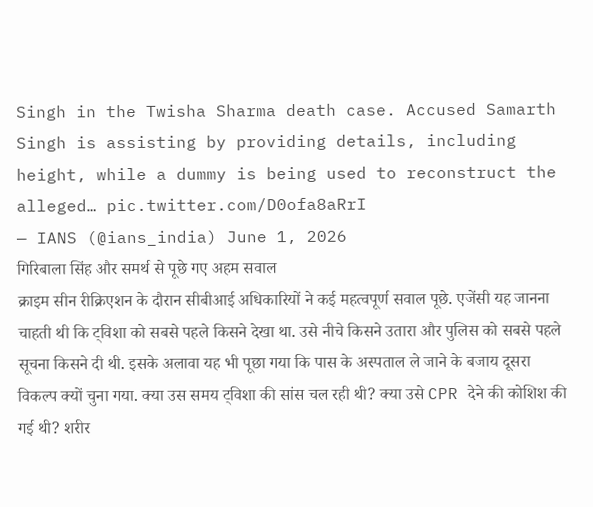Singh in the Twisha Sharma death case. Accused Samarth Singh is assisting by providing details, including height, while a dummy is being used to reconstruct the alleged… pic.twitter.com/D0ofa8aRrI
— IANS (@ians_india) June 1, 2026
गिरिबाला सिंह और समर्थ से पूछे गए अहम सवाल
क्राइम सीन रीक्रिएशन के दौरान सीबीआई अधिकारियों ने कई महत्वपूर्ण सवाल पूछे. एजेंसी यह जानना चाहती थी कि ट्विशा को सबसे पहले किसने देखा था. उसे नीचे किसने उतारा और पुलिस को सबसे पहले सूचना किसने दी थी. इसके अलावा यह भी पूछा गया कि पास के अस्पताल ले जाने के बजाय दूसरा विकल्प क्यों चुना गया. क्या उस समय ट्विशा की सांस चल रही थी? क्या उसे CPR देने की कोशिश की गई थी? शरीर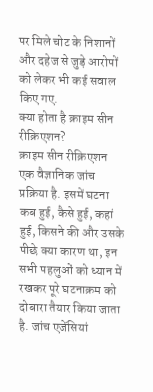पर मिले चोट के निशानों और दहेज से जुड़े आरोपों को लेकर भी कई सवाल किए गए.
क्या होता है क्राइम सीन रीक्रिएशन?
क्राइम सीन रीक्रिएशन एक वैज्ञानिक जांच प्रक्रिया है. इसमें घटना कब हुई, कैसे हुई, कहां हुई, किसने की और उसके पीछे क्या कारण था, इन सभी पहलुओं को ध्यान में रखकर पूरे घटनाक्रम को दोबारा तैयार किया जाता है. जांच एजेंसियां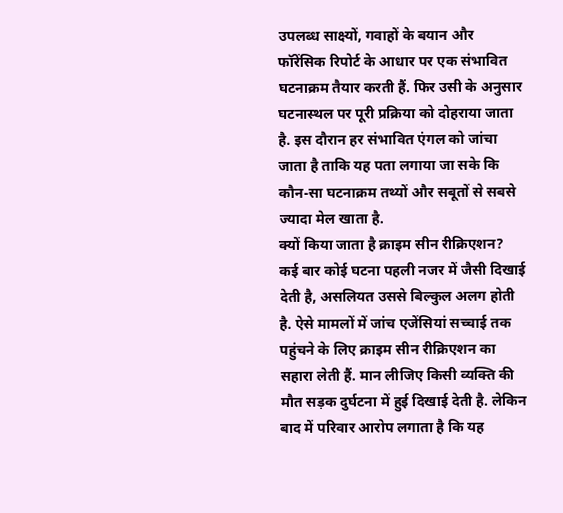उपलब्ध साक्ष्यों, गवाहों के बयान और फॉरेंसिक रिपोर्ट के आधार पर एक संभावित घटनाक्रम तैयार करती हैं. फिर उसी के अनुसार घटनास्थल पर पूरी प्रक्रिया को दोहराया जाता है. इस दौरान हर संभावित एंगल को जांचा जाता है ताकि यह पता लगाया जा सके कि कौन-सा घटनाक्रम तथ्यों और सबूतों से सबसे ज्यादा मेल खाता है.
क्यों किया जाता है क्राइम सीन रीक्रिएशन?
कई बार कोई घटना पहली नजर में जैसी दिखाई देती है, असलियत उससे बिल्कुल अलग होती है. ऐसे मामलों में जांच एजेंसियां सच्चाई तक पहुंचने के लिए क्राइम सीन रीक्रिएशन का सहारा लेती हैं. मान लीजिए किसी व्यक्ति की मौत सड़क दुर्घटना में हुई दिखाई देती है. लेकिन बाद में परिवार आरोप लगाता है कि यह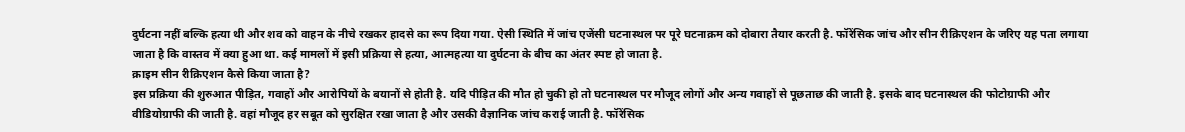दुर्घटना नहीं बल्कि हत्या थी और शव को वाहन के नीचे रखकर हादसे का रूप दिया गया. ऐसी स्थिति में जांच एजेंसी घटनास्थल पर पूरे घटनाक्रम को दोबारा तैयार करती है. फॉरेंसिक जांच और सीन रीक्रिएशन के जरिए यह पता लगाया जाता है कि वास्तव में क्या हुआ था. कई मामलों में इसी प्रक्रिया से हत्या, आत्महत्या या दुर्घटना के बीच का अंतर स्पष्ट हो जाता है.
क्राइम सीन रीक्रिएशन कैसे किया जाता है?
इस प्रक्रिया की शुरुआत पीड़ित, गवाहों और आरोपियों के बयानों से होती है. यदि पीड़ित की मौत हो चुकी हो तो घटनास्थल पर मौजूद लोगों और अन्य गवाहों से पूछताछ की जाती है. इसके बाद घटनास्थल की फोटोग्राफी और वीडियोग्राफी की जाती है. वहां मौजूद हर सबूत को सुरक्षित रखा जाता है और उसकी वैज्ञानिक जांच कराई जाती है. फॉरेंसिक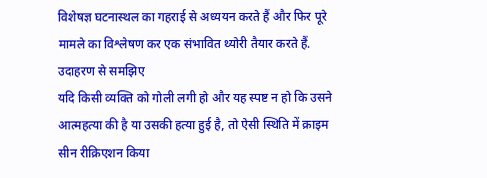विशेषज्ञ घटनास्थल का गहराई से अध्ययन करते हैं और फिर पूरे मामले का विश्लेषण कर एक संभावित थ्योरी तैयार करते हैं.
उदाहरण से समझिए
यदि किसी व्यक्ति को गोली लगी हो और यह स्पष्ट न हो कि उसने आत्महत्या की है या उसकी हत्या हुई है, तो ऐसी स्थिति में क्राइम सीन रीक्रिएशन किया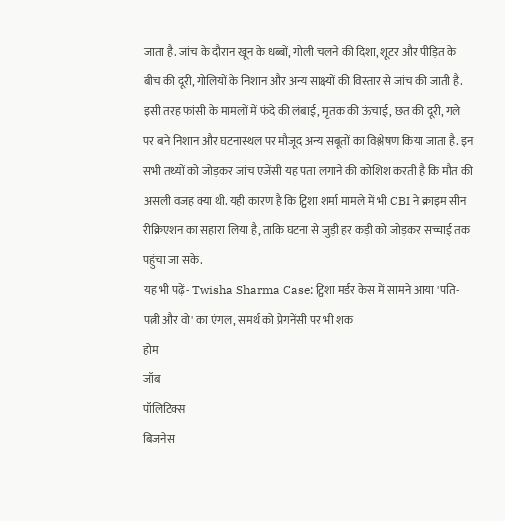जाता है. जांच के दौरान खून के धब्बों, गोली चलने की दिशा, शूटर और पीड़ित के बीच की दूरी, गोलियों के निशान और अन्य साक्ष्यों की विस्तार से जांच की जाती है. इसी तरह फांसी के मामलों में फंदे की लंबाई, मृतक की ऊंचाई, छत की दूरी, गले पर बने निशान और घटनास्थल पर मौजूद अन्य सबूतों का विश्लेषण किया जाता है. इन सभी तथ्यों को जोड़कर जांच एजेंसी यह पता लगाने की कोशिश करती है कि मौत की असली वजह क्या थी. यही कारण है कि ट्विशा शर्मा मामले में भी CBI ने क्राइम सीन रीक्रिएशन का सहारा लिया है, ताकि घटना से जुड़ी हर कड़ी को जोड़कर सच्चाई तक पहुंचा जा सके.
यह भी पढ़ें- Twisha Sharma Case: ट्विशा मर्डर केस में सामने आया 'पति-पत्नी और वो' का एंगल, समर्थ को प्रेगनेंसी पर भी शक
होम
जॉब
पॉलिटिक्स
बिजनेस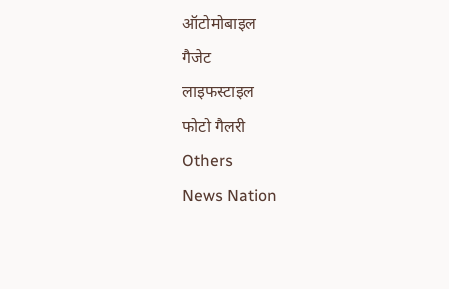ऑटोमोबाइल
गैजेट
लाइफस्टाइल
फोटो गैलरी
Others
News Nation